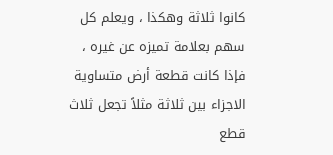كانوا ثلاثة وهكذا ، ويعلم كل سهم بعلامة تميزه عن غيره ،
فإذا كانت قطعة أرض متساوية الاجزاء بين ثلاثة مثلاً تجعل ثلاث قطع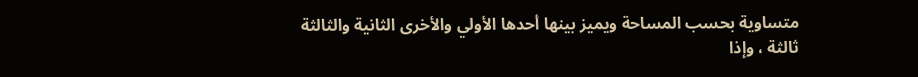متساوية بحسب المساحة ويميز بينها أحدها الأولي والأخرى الثانية والثالثة
ثالثة ، وإذا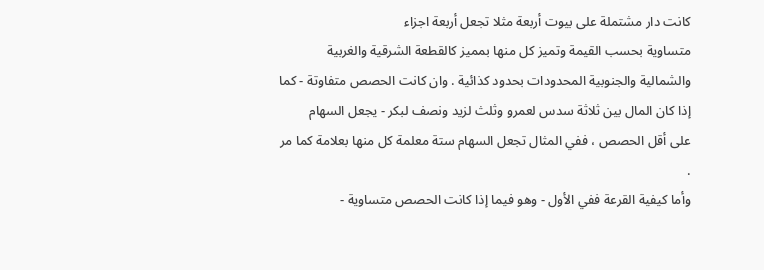كانت دار مشتملة على بيوت أربعة مثلا تجعل أربعة اجزاء
متساوية بحسب القيمة وتميز كل منها بمميز كالقطعة الشرقية والغربية
والشمالية والجنوبية المحدودات بحدود كذائية . وان كانت الحصص متفاوتة - كما
إذا كان المال بين ثلاثة سدس لعمرو وثلث لزيد ونصف لبكر - يجعل السهام
على أقل الحصص ، ففي المثال تجعل السهام ستة معلمة كل منها بعلامة كما مر
.
وأما كيفية القرعة ففي الأول - وهو فيما إذا كانت الحصص متساوية -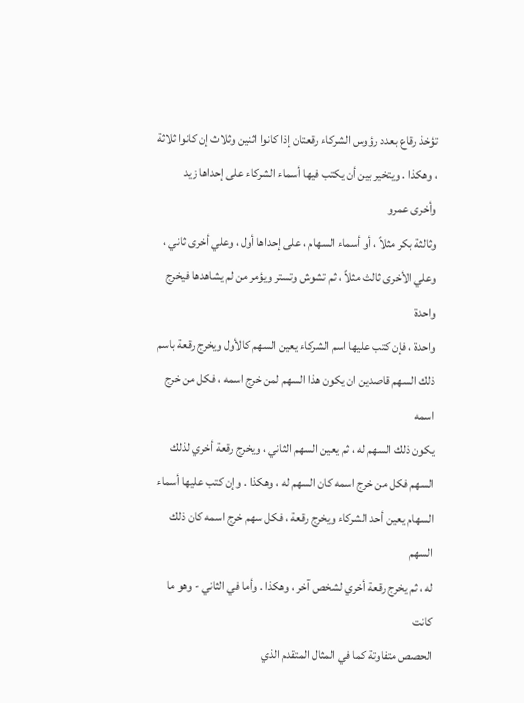تؤخذ رقاع بعدد رؤوس الشركاء رقعتان إذا كانوا اثنين وثلاث إن كانوا ثلاثة
، وهكذا . ويتخير بين أن يكتب فيها أسماء الشركاء على إحداها زيد وأخرى عمرو
وثالثة بكر مثلاً ، أو أسماء السهام ، على إحداها أول ، وعلي أخرى ثاني ،
وعلي الأخرى ثالث مثلاً ، ثم تشوش وتستر ويؤمر من لم يشاهدها فيخرج واحدة
واحدة ، فإن كتب عليها اسم الشركاء يعين السهم كالأول ويخرج رقعة باسم
ذلك السهم قاصدين ان يكون هذا السهم لمن خرج اسمه ، فكل من خرج اسمه
يكون ذلك السهم له ، ثم يعين السهم الثاني ، ويخرج رقعة أخري لذلك
السهم فكل من خرج اسمه كان السهم له ، وهكذا . وإن كتب عليها أسماء
السهام يعين أحد الشركاء ويخرج رقعة ، فكل سهم خرج اسمه كان ذلك السهم
له ، ثم يخرج رقعة أخري لشخص آخر ، وهكذا . وأما في الثاني - وهو ما كانت
الحصص متفاوتة كما في المثال المتقدم الذي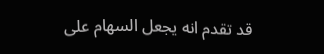قد تقدم انه يجعل السهام على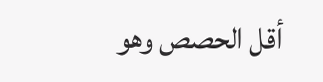أقل الحصص وهو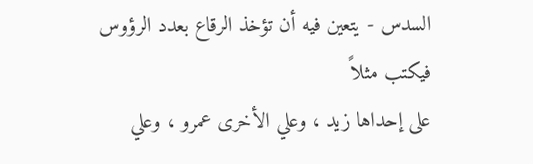السدس - يتعين فيه أن تؤخذ الرقاع بعدد الرؤوس فيكتب مثلاً
على إحداها زيد ، وعلي الأخرى عمرو ، وعلي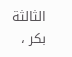الثالثة بكر ،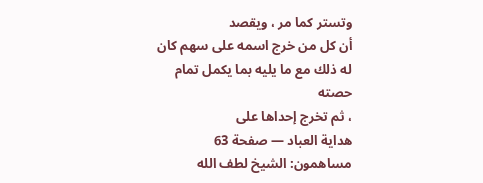وتستر كما مر ، ويقصد
أن كل من خرج اسمه على سهم كان له ذلك مع ما يليه بما يكمل تمام حصته
، ثم تخرج إحداها على
هداية العباد — صفحة 63
مساهمون: الشيخ لطف الله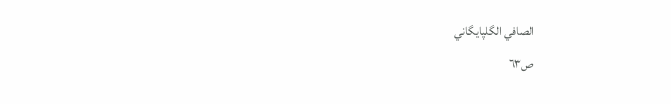الصافي الگلپايگاني
ص٦٣